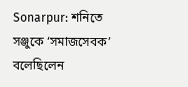Sonarpur: শনিতে সঞ্জুকে ‘সমাজসেবক’ বলেছিলেন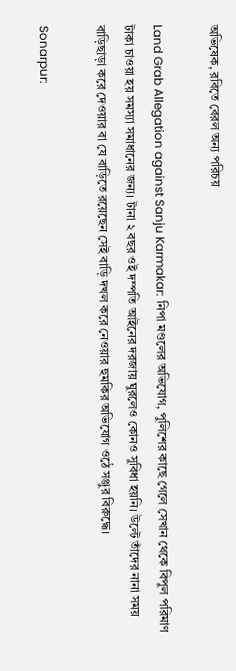অভিষেক, রবিতে বেরল অন্য পরিচয়

Land Grab Allegation against Sanju Karmakar: নিপা মণ্ডলের অভিযোগ, পুলিশের কাছে গেলে সেখান থেকে বিপুল পরিমাণ টাকা চাওয়া হয় সমস্যা সমাধানের জন্য। টানা ২ বছর ওই দম্পতি আইনের দরজায় ঘুরলেও কোনও সুবিধা হয়নি। উল্টে তাঁদের নানা সময় বাড়িছাড়া করে দেওয়ার বা যে বাড়িতে রয়েছেন সেই বাড়ি দখল করে নেওয়ার হুমকির অভিযোগ ওঠে সঞ্জুর বিরুদ্ধে।

Sonarpur: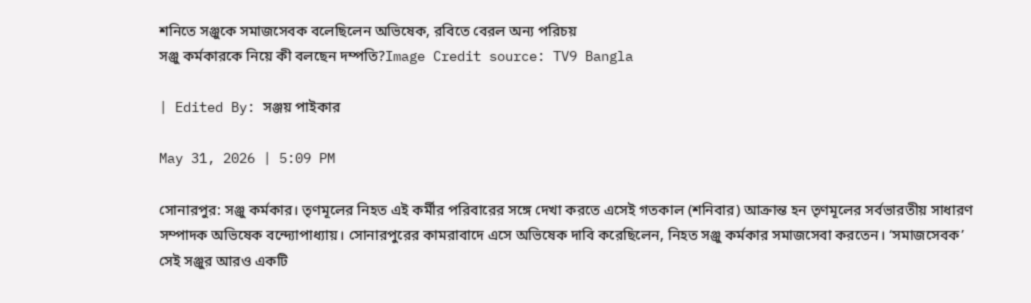শনিতে সঞ্জুকে সমাজসেবক বলেছিলেন অভিষেক, রবিতে বেরল অন্য পরিচয়
সঞ্জু কর্মকারকে নিয়ে কী বলছেন দম্পতি?Image Credit source: TV9 Bangla

| Edited By: সঞ্জয় পাইকার

May 31, 2026 | 5:09 PM

সোনারপুর: সঞ্জু কর্মকার। তৃণমূলের নিহত এই কর্মীর পরিবারের সঙ্গে দেখা করতে এসেই গতকাল (শনিবার) আক্রান্ত হন তৃণমূলের সর্বভারতীয় সাধারণ সম্পাদক অভিষেক বন্দ্যোপাধ্যায়। সোনারপুরের কামরাবাদে এসে অভিষেক দাবি করেছিলেন, নিহত সঞ্জু কর্মকার সমাজসেবা করতেন। ‘সমাজসেবক’ সেই সঞ্জুর আরও একটি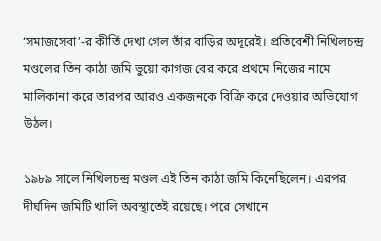‘সমাজসেবা’-র কীর্তি দেখা গেল তাঁর বাড়ির অদূরেই। প্রতিবেশী নিখিলচন্দ্র মণ্ডলের তিন কাঠা জমি ভুয়ো কাগজ বের করে প্রথমে নিজের নামে মালিকানা করে তারপর আরও একজনকে বিক্রি করে দেওয়ার অভিযোগ উঠল।

১৯৮৯ সালে নিখিলচন্দ্র মণ্ডল এই তিন কাঠা জমি কিনেছিলেন। এরপর দীর্ঘদিন জমিটি খালি অবস্থাতেই রয়েছে। পরে সেখানে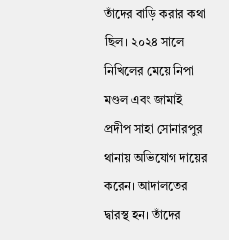তাঁদের বাড়ি করার কথা ছিল। ২০২৪ সালে নিখিলের মেয়ে নিপা মণ্ডল এবং জামাই প্রদীপ সাহা সোনারপুর থানায় অভিযোগ দায়ের করেন। আদালতের দ্বারস্থ হন। তাঁদের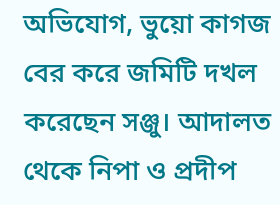অভিযোগ, ভুয়ো কাগজ বের করে জমিটি দখল করেছেন সঞ্জু। আদালত থেকে নিপা ও প্রদীপ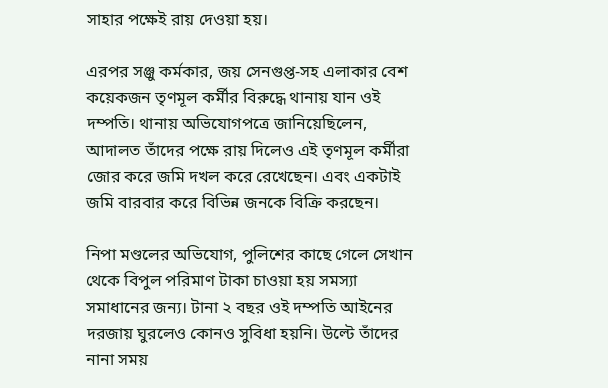সাহার পক্ষেই রায় দেওয়া হয়।

এরপর সঞ্জু কর্মকার, জয় সেনগুপ্ত-সহ এলাকার বেশ কয়েকজন তৃণমূল কর্মীর বিরুদ্ধে থানায় যান ওই দম্পতি। থানায় অভিযোগপত্রে জানিয়েছিলেন, আদালত তাঁদের পক্ষে রায় দিলেও এই তৃণমূল কর্মীরা জোর করে জমি দখল করে রেখেছেন। এবং একটাই জমি বারবার করে বিভিন্ন জনকে বিক্রি করছেন।

নিপা মণ্ডলের অভিযোগ, পুলিশের কাছে গেলে সেখান থেকে বিপুল পরিমাণ টাকা চাওয়া হয় সমস্যা সমাধানের জন্য। টানা ২ বছর ওই দম্পতি আইনের দরজায় ঘুরলেও কোনও সুবিধা হয়নি। উল্টে তাঁদের নানা সময়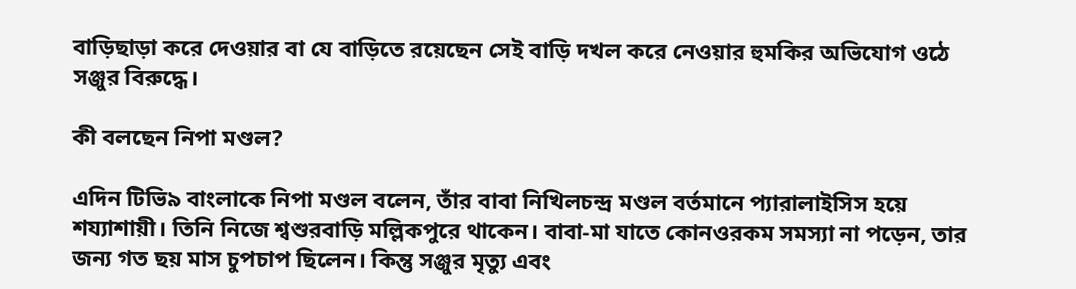বাড়িছাড়া করে দেওয়ার বা যে বাড়িতে রয়েছেন সেই বাড়ি দখল করে নেওয়ার হুমকির অভিযোগ ওঠে সঞ্জুর বিরুদ্ধে।

কী বলছেন নিপা মণ্ডল?

এদিন টিভি৯ বাংলাকে নিপা মণ্ডল বলেন, তাঁর বাবা নিখিলচন্দ্র মণ্ডল বর্তমানে প্যারালাইসিস হয়ে শয্যাশায়ী। তিনি নিজে শ্বশুরবাড়ি মল্লিকপুরে থাকেন। বাবা-মা যাতে কোনওরকম সমস্যা না পড়েন, তার জন্য গত ছয় মাস চুপচাপ ছিলেন। কিন্তু সঞ্জুর মৃত্যু এবং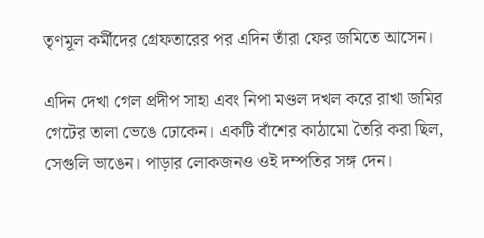তৃণমূল কর্মীদের গ্রেফতারের পর এদিন তাঁরা ফের জমিতে আসেন।

এদিন দেখা গেল প্রদীপ সাহা এবং নিপা মণ্ডল দখল করে রাখা জমির গেটের তালা ভেঙে ঢোকেন। একটি বাঁশের কাঠামো তৈরি করা ছিল, সেগুলি ভাঙেন। পাড়ার লোকজনও ওই দম্পতির সঙ্গ দেন।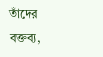তাঁদের বক্তব্য,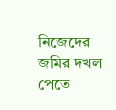নিজেদের জমির দখল পেতে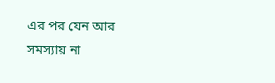এর পর যেন আর সমস্যায় না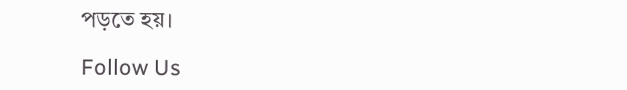পড়তে হয়।

Follow Us